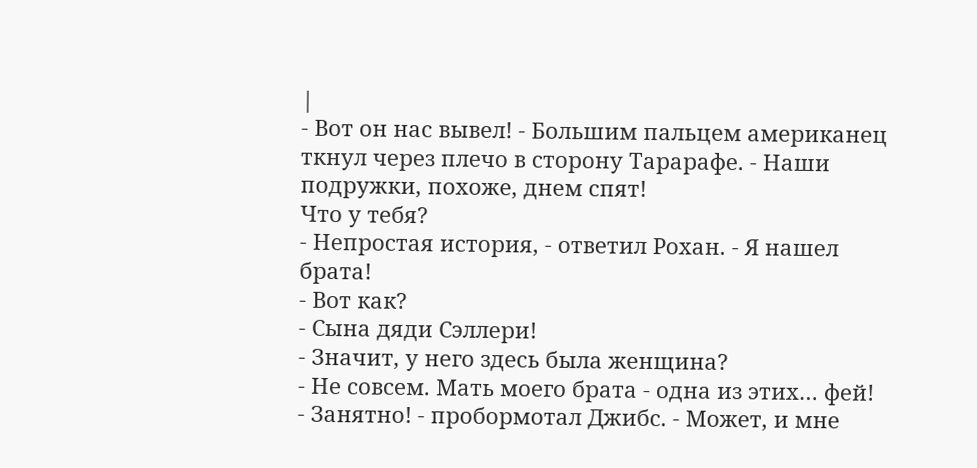|
- Вот он нас вывел! - Большим пальцем американец ткнул через плечо в сторону Тарарафе. - Наши подружки, похоже, днем спят!
Что у тебя?
- Непростая история, - ответил Рохан. - Я нашел брата!
- Вот как?
- Сына дяди Сэллери!
- Значит, у него здесь была женщина?
- Не совсем. Мать моего брата - одна из этих… фей!
- Занятно! - пробормотал Джибс. - Может, и мне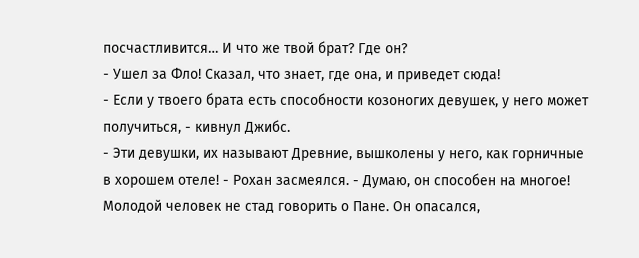посчастливится… И что же твой брат? Где он?
- Ушел за Фло! Сказал, что знает, где она, и приведет сюда!
- Если у твоего брата есть способности козоногих девушек, у него может получиться, - кивнул Джибс.
- Эти девушки, их называют Древние, вышколены у него, как горничные в хорошем отеле! - Рохан засмеялся. - Думаю, он способен на многое!
Молодой человек не стад говорить о Пане. Он опасался,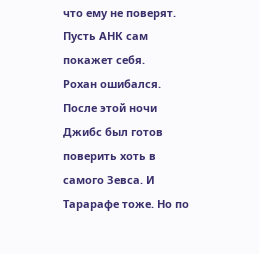что ему не поверят. Пусть АНК сам покажет себя.
Рохан ошибался. После этой ночи Джибс был готов поверить хоть в самого Зевса. И Тарарафе тоже. Но по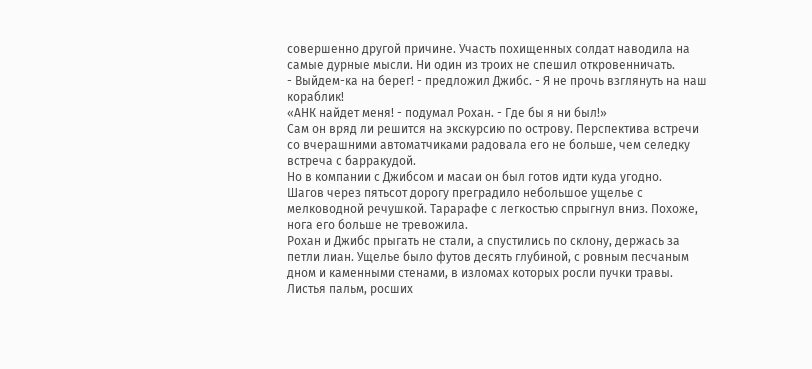совершенно другой причине. Участь похищенных солдат наводила на самые дурные мысли. Ни один из троих не спешил откровенничать.
- Выйдем-ка на берег! - предложил Джибс. - Я не прочь взглянуть на наш кораблик!
«АНК найдет меня! - подумал Рохан. - Где бы я ни был!»
Сам он вряд ли решится на экскурсию по острову. Перспектива встречи со вчерашними автоматчиками радовала его не больше, чем селедку встреча с барракудой.
Но в компании с Джибсом и масаи он был готов идти куда угодно.
Шагов через пятьсот дорогу преградило небольшое ущелье с мелководной речушкой. Тарарафе с легкостью спрыгнул вниз. Похоже, нога его больше не тревожила.
Рохан и Джибс прыгать не стали, а спустились по склону, держась за петли лиан. Ущелье было футов десять глубиной, с ровным песчаным дном и каменными стенами, в изломах которых росли пучки травы. Листья пальм, росших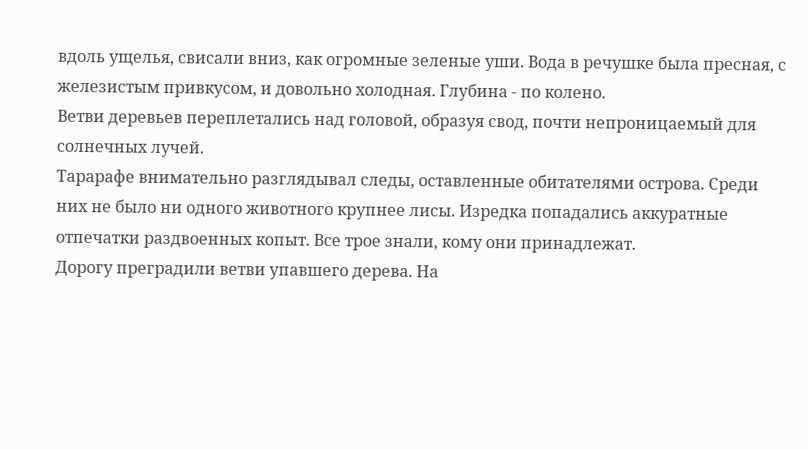вдоль ущелья, свисали вниз, как огромные зеленые уши. Вода в речушке была пресная, с железистым привкусом, и довольно холодная. Глубина - по колено.
Ветви деревьев переплетались над головой, образуя свод, почти непроницаемый для солнечных лучей.
Тарарафе внимательно разглядывал следы, оставленные обитателями острова. Среди них не было ни одного животного крупнее лисы. Изредка попадались аккуратные отпечатки раздвоенных копыт. Все трое знали, кому они принадлежат.
Дорогу преградили ветви упавшего дерева. На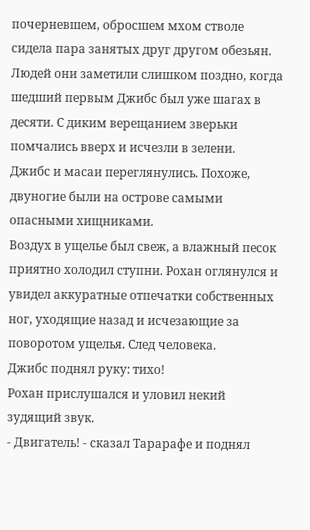почерневшем, обросшем мхом стволе сидела пара занятых друг другом обезьян. Людей они заметили слишком поздно, когда шедший первым Джибс был уже шагах в десяти. С диким верещанием зверьки помчались вверх и исчезли в зелени.
Джибс и масаи переглянулись. Похоже, двуногие были на острове самыми опасными хищниками.
Воздух в ущелье был свеж, а влажный песок приятно холодил ступни. Рохан оглянулся и увидел аккуратные отпечатки собственных ног, уходящие назад и исчезающие за поворотом ущелья. След человека.
Джибс поднял руку: тихо!
Рохан прислушался и уловил некий зудящий звук.
- Двигатель! - сказал Тарарафе и поднял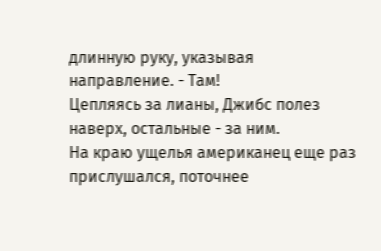длинную руку, указывая направление. - Там!
Цепляясь за лианы, Джибс полез наверх, остальные - за ним.
На краю ущелья американец еще раз прислушался, поточнее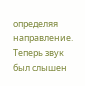определяя направление. Теперь звук был слышен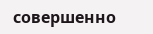совершенно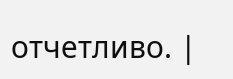отчетливо. |